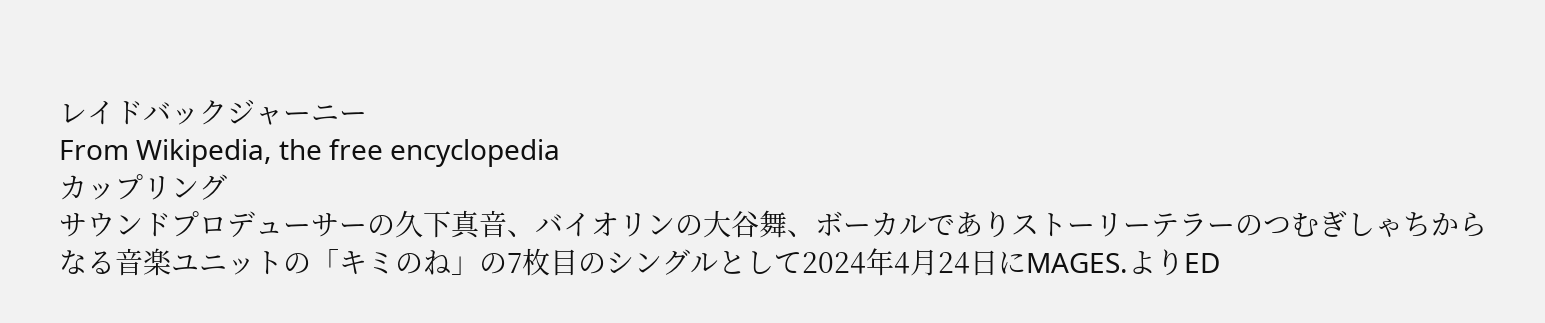レイドバックジャーニー
From Wikipedia, the free encyclopedia
カップリング
サウンドプロデューサーの久下真音、バイオリンの大谷舞、ボーカルでありストーリーテラーのつむぎしゃちからなる音楽ユニットの「キミのね」の7枚目のシングルとして2024年4月24日にMAGES.よりED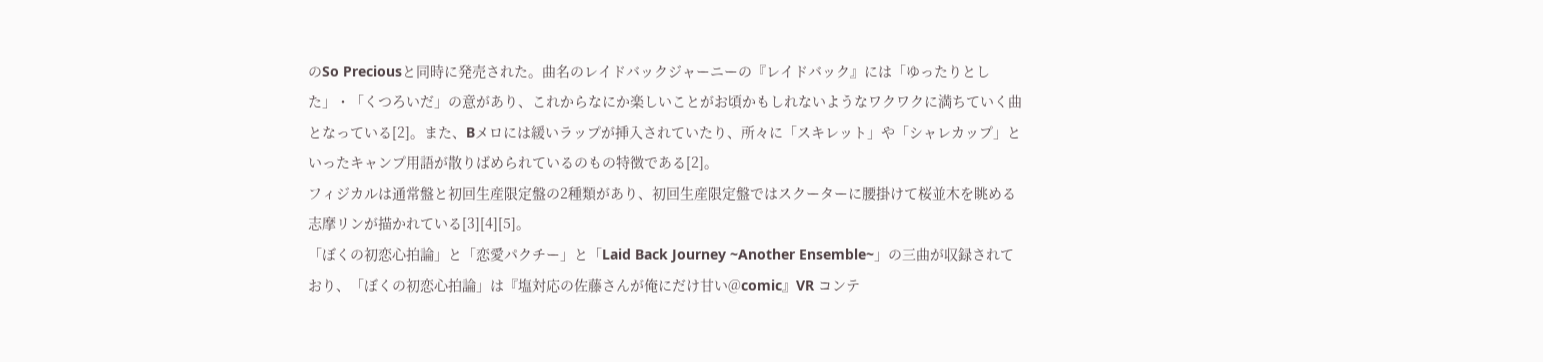のSo Preciousと同時に発売された。曲名のレイドバックジャーニーの『レイドバック』には「ゆったりとした」・「くつろいだ」の意があり、これからなにか楽しいことがお頃かもしれないようなワクワクに満ちていく曲となっている[2]。また、Bメロには緩いラップが挿入されていたり、所々に「スキレット」や「シャレカップ」といったキャンプ用語が散りばめられているのもの特徴である[2]。
フィジカルは通常盤と初回生産限定盤の2種類があり、初回生産限定盤ではスクーターに腰掛けて桜並木を眺める志摩リンが描かれている[3][4][5]。
「ぼくの初恋心拍論」と「恋愛パクチー」と「Laid Back Journey ~Another Ensemble~」の三曲が収録されており、「ぼくの初恋心拍論」は『塩対応の佐藤さんが俺にだけ甘い@comic』VR コンテ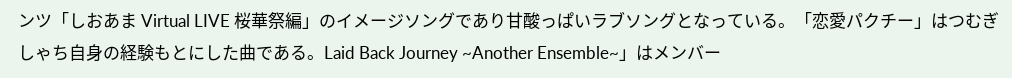ンツ「しおあま Virtual LIVE 桜華祭編」のイメージソングであり甘酸っぱいラブソングとなっている。「恋愛パクチー」はつむぎしゃち自身の経験もとにした曲である。Laid Back Journey ~Another Ensemble~」はメンバー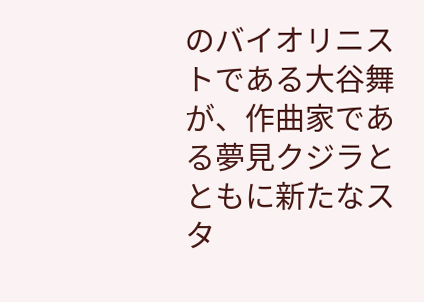のバイオリニストである大谷舞が、作曲家である夢見クジラとともに新たなスタ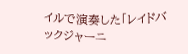イルで演奏した「レイドバックジャーニ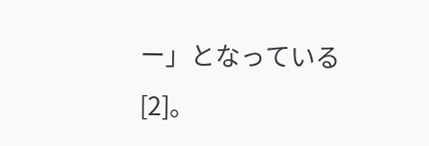ー」となっている[2]。